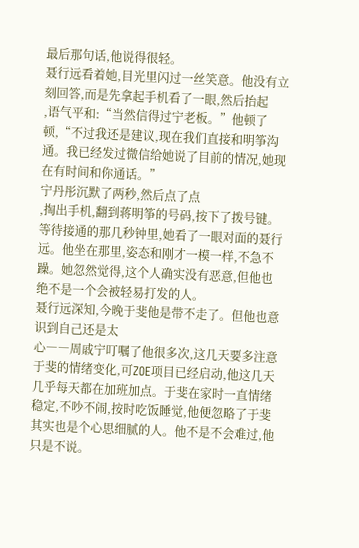最后那句话,他说得很轻。
聂行远看着她,目光里闪过一丝笑意。他没有立刻回答,而是先拿起手机看了一眼,然后抬起
,语气平和:“当然信得过宁老板。”他顿了顿,“不过我还是建议,现在我们直接和明筝沟通。我已经发过微信给她说了目前的情况,她现在有时间和你通话。”
宁丹彤沉默了两秒,然后点了点
,掏出手机,翻到蒋明筝的号码,按下了拨号键。等待接通的那几秒钟里,她看了一眼对面的聂行远。他坐在那里,姿态和刚才一模一样,不急不躁。她忽然觉得,这个人确实没有恶意,但他也绝不是一个会被轻易打发的人。
聂行远深知,今晚于斐他是带不走了。但他也意识到自己还是太
心――周戚宁叮嘱了他很多次,这几天要多注意于斐的情绪变化,可ZOE项目已经启动,他这几天几乎每天都在加班加点。于斐在家时一直情绪稳定,不吵不闹,按时吃饭睡觉,他便忽略了于斐其实也是个心思细腻的人。他不是不会难过,他只是不说。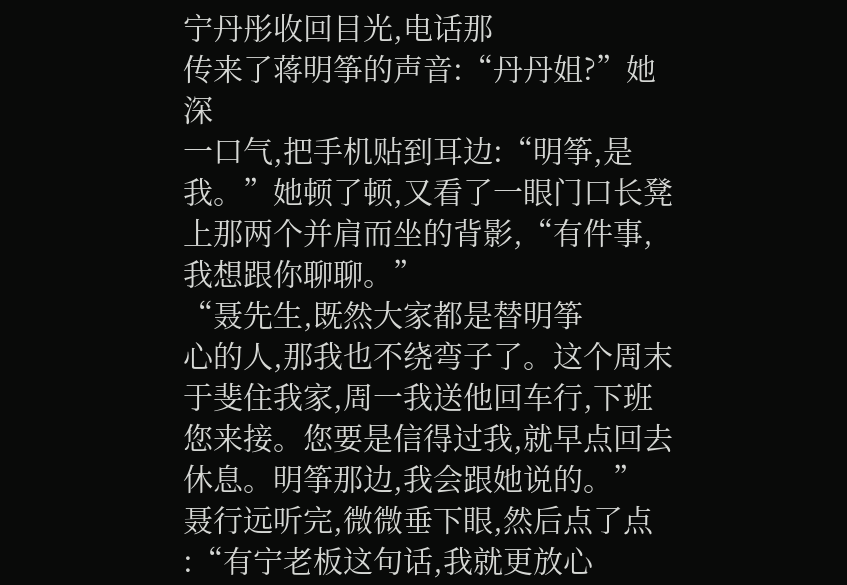宁丹彤收回目光,电话那
传来了蒋明筝的声音:“丹丹姐?”她深
一口气,把手机贴到耳边:“明筝,是我。”她顿了顿,又看了一眼门口长凳上那两个并肩而坐的背影,“有件事,我想跟你聊聊。”
“聂先生,既然大家都是替明筝
心的人,那我也不绕弯子了。这个周末于斐住我家,周一我送他回车行,下班您来接。您要是信得过我,就早点回去休息。明筝那边,我会跟她说的。”
聂行远听完,微微垂下眼,然后点了点
:“有宁老板这句话,我就更放心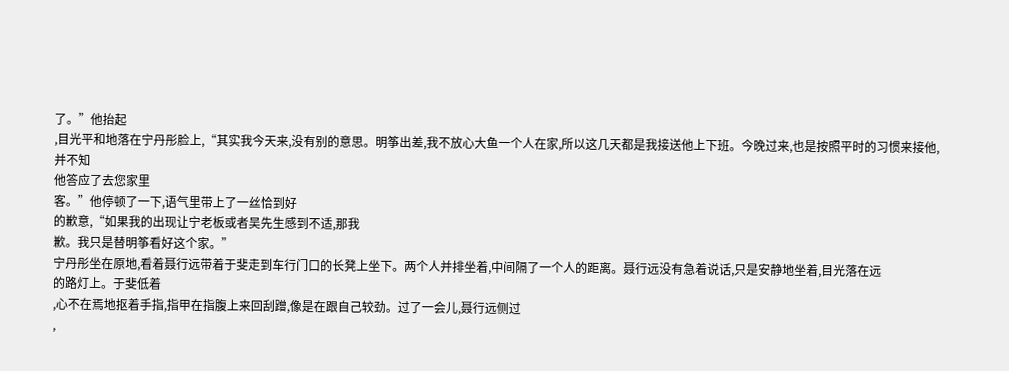了。”他抬起
,目光平和地落在宁丹彤脸上,“其实我今天来,没有别的意思。明筝出差,我不放心大鱼一个人在家,所以这几天都是我接送他上下班。今晚过来,也是按照平时的习惯来接他,并不知
他答应了去您家里
客。”他停顿了一下,语气里带上了一丝恰到好
的歉意,“如果我的出现让宁老板或者吴先生感到不适,那我
歉。我只是替明筝看好这个家。”
宁丹彤坐在原地,看着聂行远带着于斐走到车行门口的长凳上坐下。两个人并排坐着,中间隔了一个人的距离。聂行远没有急着说话,只是安静地坐着,目光落在远
的路灯上。于斐低着
,心不在焉地抠着手指,指甲在指腹上来回刮蹭,像是在跟自己较劲。过了一会儿,聂行远侧过
,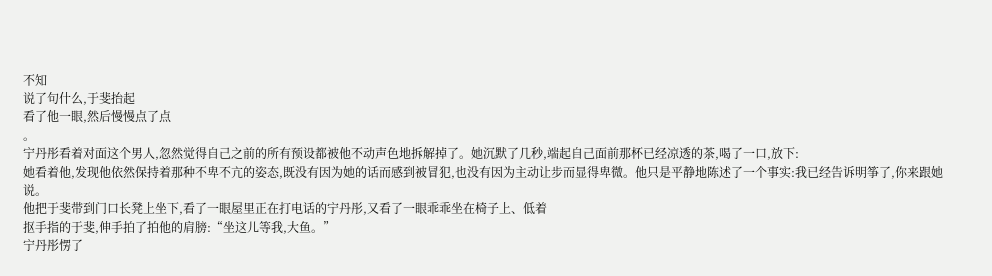不知
说了句什么,于斐抬起
看了他一眼,然后慢慢点了点
。
宁丹彤看着对面这个男人,忽然觉得自己之前的所有预设都被他不动声色地拆解掉了。她沉默了几秒,端起自己面前那杯已经凉透的茶,喝了一口,放下:
她看着他,发现他依然保持着那种不卑不亢的姿态,既没有因为她的话而感到被冒犯,也没有因为主动让步而显得卑微。他只是平静地陈述了一个事实:我已经告诉明筝了,你来跟她说。
他把于斐带到门口长凳上坐下,看了一眼屋里正在打电话的宁丹彤,又看了一眼乖乖坐在椅子上、低着
抠手指的于斐,伸手拍了拍他的肩膀:“坐这儿等我,大鱼。”
宁丹彤愣了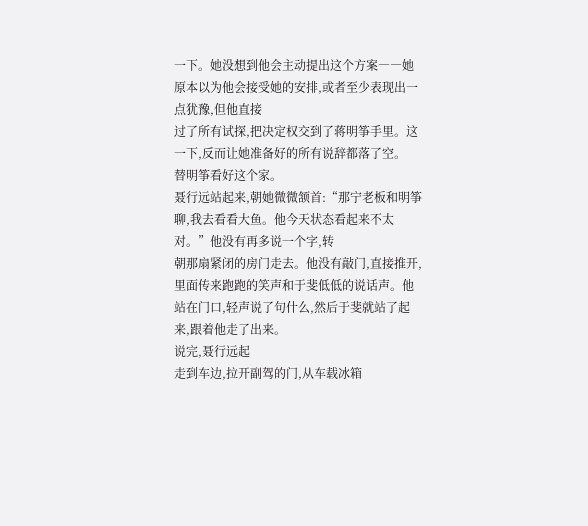一下。她没想到他会主动提出这个方案――她原本以为他会接受她的安排,或者至少表现出一点犹豫,但他直接
过了所有试探,把决定权交到了蒋明筝手里。这一下,反而让她准备好的所有说辞都落了空。
替明筝看好这个家。
聂行远站起来,朝她微微颔首:“那宁老板和明筝聊,我去看看大鱼。他今天状态看起来不太对。”他没有再多说一个字,转
朝那扇紧闭的房门走去。他没有敲门,直接推开,里面传来跑跑的笑声和于斐低低的说话声。他站在门口,轻声说了句什么,然后于斐就站了起来,跟着他走了出来。
说完,聂行远起
走到车边,拉开副驾的门,从车载冰箱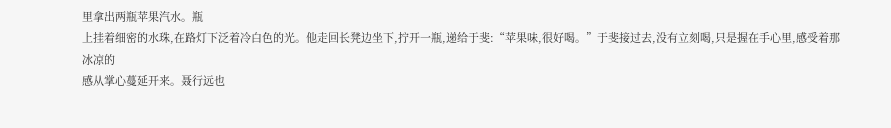里拿出两瓶苹果汽水。瓶
上挂着细密的水珠,在路灯下泛着冷白色的光。他走回长凳边坐下,拧开一瓶,递给于斐:“苹果味,很好喝。”于斐接过去,没有立刻喝,只是握在手心里,感受着那
冰凉的
感从掌心蔓延开来。聂行远也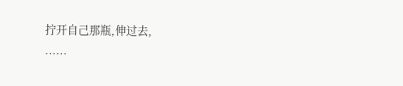拧开自己那瓶,伸过去,
……